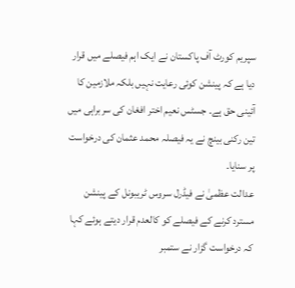سپریم کورٹ آف پاکستان نے ایک اہم فیصلے میں قرار دیا ہے کہ پینشن کوئی رعایت نہیں بلکہ ملازمین کا آئینی حق ہے۔ جسٹس نعیم اختر افغان کی سربراہی میں تین رکنی بینچ نے یہ فیصلہ محمد عثمان کی درخواست پر سنایا۔
عدالت عظمیٰ نے فیڈرل سروس ٹریبونل کے پینشن مسترد کرنے کے فیصلے کو کالعدم قرار دیتے ہوئے کہا کہ درخواست گزار نے ستمبر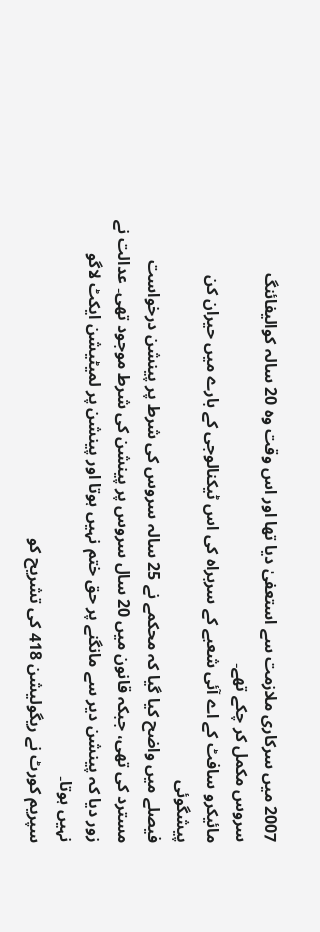2007 میں سرکاری ملازمت سے استعفیٰ دیا تھا اور اس وقت وہ 20 سالہ کوالیفائنگ سروس مکمل کر چکے تھے۔
مائیکرو سافٹ کے اے آئی شعبے کے سربراہ کی اس ٹیکنالوجی کے بارے میں حیران کن پیشگوئی
فیصلے میں واضح کیا گیا کہ محکمے نے 25 سالہ سروس کی شرط پر پینشن درخواست مسترد کی تھی، جبکہ قانون میں 20 سال سروس پر پینشن کی شرط موجود تھی۔ عدالت نے زور دیا کہ پینشن دیر سے مانگنے پر حق ختم نہیں ہوتا اور پینشن پر لمیٹیشن ایکٹ لاگو نہیں ہوتا۔
سپریم کورٹ نے ریگولیشن 418 کی تشریح کو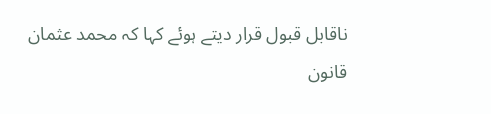ناقابل قبول قرار دیتے ہوئے کہا کہ محمد عثمان قانون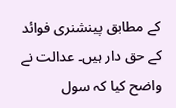کے مطابق پینشنری فوائد کے حق دار ہیں۔ عدالت نے واضح کیا کہ سول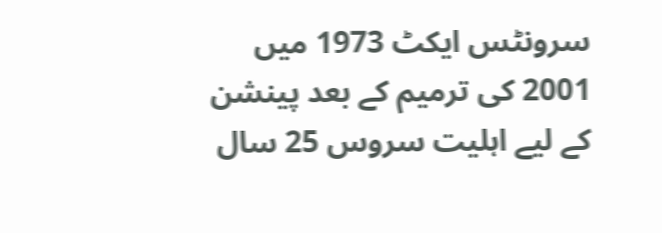سرونٹس ایکٹ 1973 میں 2001 کی ترمیم کے بعد پینشن کے لیے اہلیت سروس 25 سال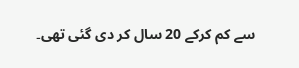سے کم کرکے 20 سال کر دی گئی تھی۔